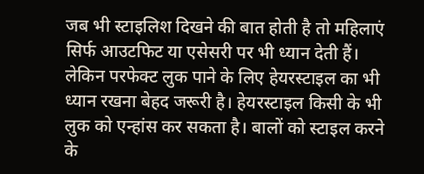जब भी स्टाइलिश दिखने की बात होती है तो महिलाएं सिर्फ आउटफिट या एसेसरी पर भी ध्यान देती हैं। लेकिन परफेक्ट लुक पाने के लिए हेयरस्टाइल का भी ध्यान रखना बेहद जरूरी है। हेयरस्टाइल किसी के भी लुक को एन्हांस कर सकता है। बालों को स्टाइल करने के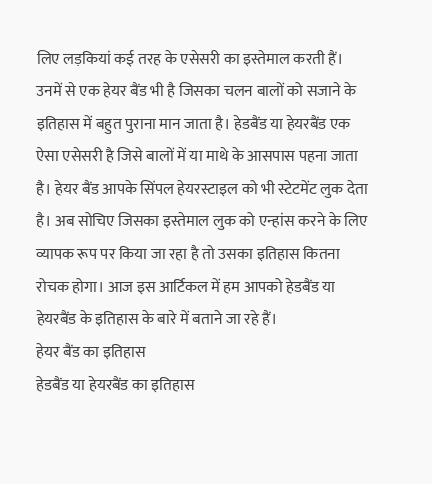लिए लड़कियां कई तरह के एसेसरी का इस्तेमाल करती हैं। उनमें से एक हेयर बैंड भी है जिसका चलन बालों को सजाने के इतिहास में बहुत पुराना मान जाता है। हेडबैंड या हेयरबैंड एक ऐसा एसेसरी है जिसे बालों में या माथे के आसपास पहना जाता है। हेयर बैंड आपके सिंपल हेयरस्टाइल को भी स्टेटमेंट लुक देता है। अब सोचिए जिसका इस्तेमाल लुक को एन्हांस करने के लिए व्यापक रूप पर किया जा रहा है तो उसका इतिहास कितना रोचक होगा। आज इस आर्टिकल में हम आपको हेडबैंड या हेयरबैंड के इतिहास के बारे में बताने जा रहे हैं।
हेयर बैंड का इतिहास
हेडबैंड या हेयरबैंड का इतिहास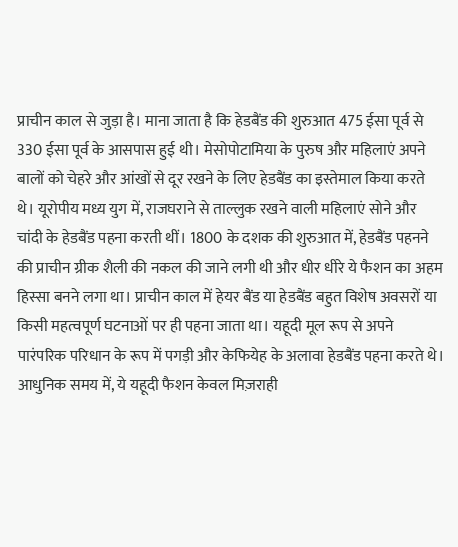प्राचीन काल से जुड़ा है। माना जाता है कि हेडबैंड की शुरुआत 475 ईसा पूर्व से 330 ईसा पूर्व के आसपास हुई थी। मेसोपोटामिया के पुरुष और महिलाएं अपने बालों को चेहरे और आंखों से दूर रखने के लिए हेडबैंड का इस्तेमाल किया करते थे। यूरोपीय मध्य युग में, राजघराने से ताल्लुक रखने वाली महिलाएं सोने और चांदी के हेडबैंड पहना करती थीं। 1800 के दशक की शुरुआत में, हेडबैंड पहनने की प्राचीन ग्रीक शैली की नकल की जाने लगी थी और धीर धीरे ये फैशन का अहम हिस्सा बनने लगा था। प्राचीन काल में हेयर बैंड या हेडबैंड बहुत विशेष अवसरों या किसी महत्वपूर्ण घटनाओं पर ही पहना जाता था। यहूदी मूल रूप से अपने पारंपरिक परिधान के रूप में पगड़ी और केफियेह के अलावा हेडबैंड पहना करते थे। आधुनिक समय में, ये यहूदी फैशन केवल मिज़राही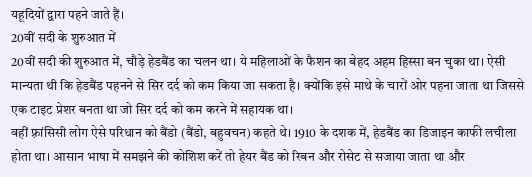यहूदियों द्वारा पहने जाते हैं।
20वीं सदी के शुरुआत में
20वीं सदी की शुरुआत में, चौड़े हेडबैंड का चलन था। ये महिलाओं के फैशन का बेहद अहम हिस्सा बन चुका था। ऐसी मान्यता थी कि हेडबैंड पहनने से सिर दर्द को कम किया जा सकता है। क्योंकि इसे माथे के चारों ओर पहना जाता था जिससे एक टाइट प्रेशर बनता था जो सिर दर्द को कम करने में सहायक था।
वहीं फ़्रांसिसी लोग ऐसे परिधान को बैंडो (बैंडो, बहुवचन) कहते थे। 1910 के दशक में, हेडबैंड का डिजाइन काफी लचीला होता था। आसान भाषा में समझने की कोशिश करें तो हेयर बैंड को रिबन और रोसेट से सजाया जाता था और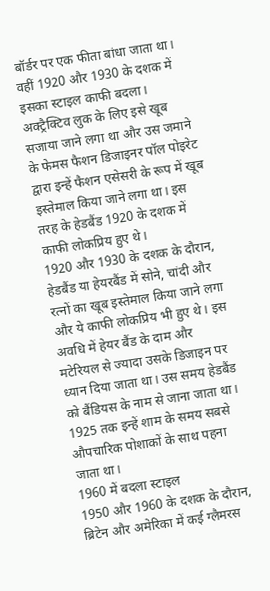बॉर्डर पर एक फीता बांधा जाता था। वहीं 1920 और 1930 के दशक में इसका स्टाइल काफी बदला। अक्ट्रैक्टिव लुक के लिए इसे खूब सजाया जाने लगा था और उस जमाने के फेमस फैशन डिजाइनर पॉल पोइरेट द्वारा इन्हें फैशन एसेसरी के रूप में खूब इस्तेमाल किया जाने लगा था। इस तरह के हेडबैंड 1920 के दशक में काफी लोकप्रिय हुए थे।
1920 और 1930 के दशक के दौरान, हेडबैंड या हेयरबैंड में सोने, चांदी और रत्नों का खूब इस्तेमाल किया जाने लगा और ये काफी लोकप्रिय भी हुए थे। इस अवधि में हेयर बैंड के दाम और मटेरियल से ज्यादा उसके डिजाइन पर ध्यान दिया जाता था। उस समय हेडबैंड को बैंडियस के नाम से जाना जाता था। 1925 तक इन्हें शाम के समय सबसे औपचारिक पोशाकों के साथ पहना जाता था।
1960 में बदला स्टाइल
1950 और 1960 के दशक के दौरान, ब्रिटेन और अमेरिका में कई ग्लैमरस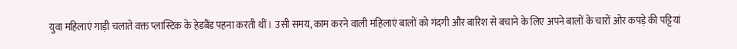युवा महिलाएं गाड़ी चलाते वक्त प्लास्टिक के हेडबैंड पहना करती थीं। उसी समय, काम करने वाली महिलाएं बालों को गंदगी और बारिश से बचाने के लिए अपने बालों के चारों ओर कपड़े की पट्टियां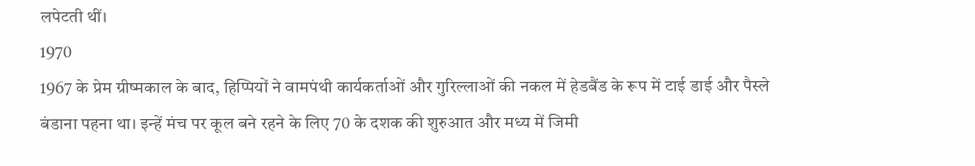लपेटती थीं।
1970
1967 के प्रेम ग्रीष्मकाल के बाद, हिप्पियों ने वामपंथी कार्यकर्ताओं और गुरिल्लाओं की नकल में हेडबैंड के रूप में टाई डाई और पैस्ले बंडाना पहना था। इन्हें मंच पर कूल बने रहने के लिए 70 के दशक की शुरुआत और मध्य में जिमी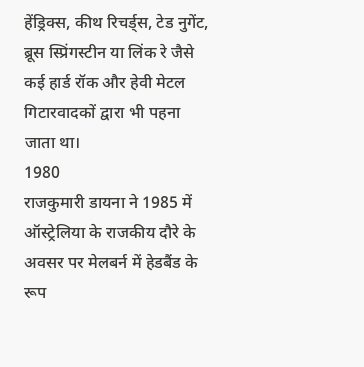हेंड्रिक्स, कीथ रिचर्ड्स, टेड नुगेंट, ब्रूस स्प्रिंगस्टीन या लिंक रे जैसे कई हार्ड रॉक और हेवी मेटल गिटारवादकों द्वारा भी पहना जाता था।
1980
राजकुमारी डायना ने 1985 में ऑस्ट्रेलिया के राजकीय दौरे के अवसर पर मेलबर्न में हेडबैंड के रूप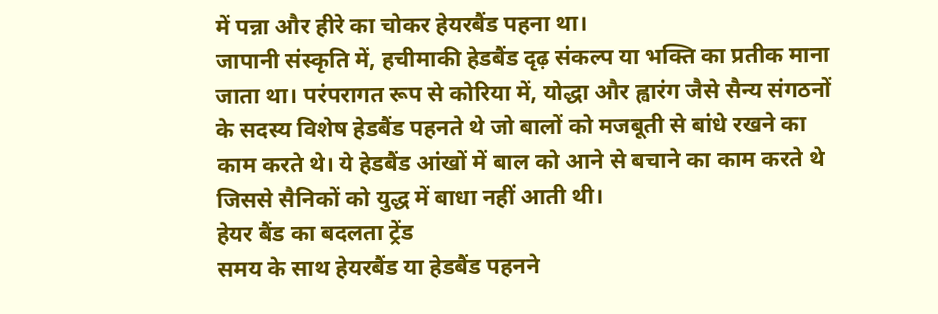में पन्ना और हीरे का चोकर हेयरबैंड पहना था।
जापानी संस्कृति में, हचीमाकी हेडबैंड दृढ़ संकल्प या भक्ति का प्रतीक माना जाता था। परंपरागत रूप से कोरिया में, योद्धा और ह्वारंग जैसे सैन्य संगठनों के सदस्य विशेष हेडबैंड पहनते थे जो बालों को मजबूती से बांधे रखने का काम करते थे। ये हेडबैंड आंखों में बाल को आने से बचाने का काम करते थे जिससे सैनिकों को युद्ध में बाधा नहीं आती थी।
हेयर बैंड का बदलता ट्रेंड
समय के साथ हेयरबैंड या हेडबैंड पहनने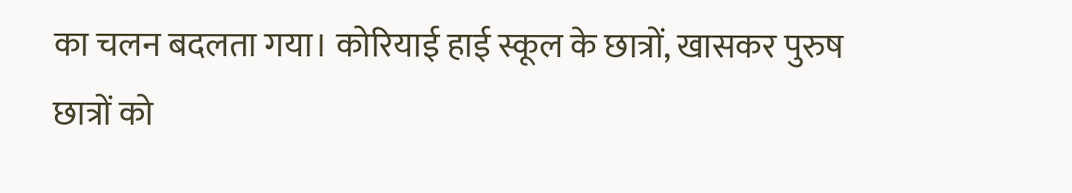का चलन बदलता गया। कोरियाई हाई स्कूल के छात्रों, खासकर पुरुष छात्रों को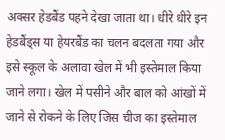अक्सर हेडबैंड पहने देखा जाता था। धीरे धीरे इन हेडबैंड्स या हेयरबैंड का चलन बदलता गया और इसे स्कूल के अलावा खेल में भी इस्तेमाल किया जाने लगा। खेल में पसीने और बाल को आंखों में जाने से रोकने के लिए जिस चीज का इस्तेमाल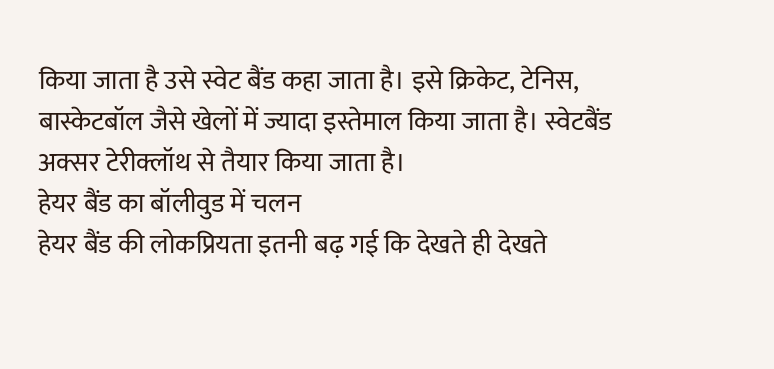किया जाता है उसे स्वेट बैंड कहा जाता है। इसे क्रिकेट, टेनिस, बास्केटबॉल जैसे खेलों में ज्यादा इस्तेमाल किया जाता है। स्वेटबैंड अक्सर टेरीक्लॉथ से तैयार किया जाता है।
हेयर बैंड का बॉलीवुड में चलन
हेयर बैंड की लोकप्रियता इतनी बढ़ गई कि देखते ही देखते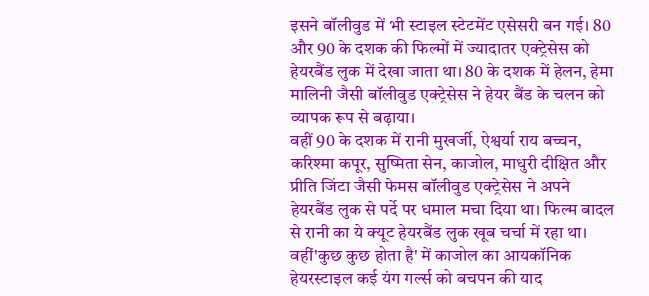इसने बॉलीवुड में भी स्टाइल स्टेटमेंट एसेसरी बन गई। 80 और 90 के दशक की फिल्मों में ज्यादातर एक्ट्रेसेस को हेयरबैंड लुक में देखा जाता था। 80 के दशक में हेलन, हेमा मालिनी जैसी बॉलीवुड एक्ट्रेसेस ने हेयर बैंड के चलन को व्यापक रूप से बढ़ाया।
वहीं 90 के दशक में रानी मुखर्जी, ऐश्वर्या राय बच्चन, करिश्मा कपूर, सुष्मिता सेन, काजोल, माधुरी दीक्षित और प्रीति जिंटा जैसी फेमस बॉलीवुड एक्ट्रेसेस ने अपने हेयरबैंड लुक से पर्दे पर धमाल मचा दिया था। फिल्म बादल से रानी का ये क्यूट हेयरबैंड लुक खूब चर्चा में रहा था। वहीं'कुछ कुछ होता है' में काजोल का आयकॉनिक हेयरस्टाइल कई यंग गर्ल्स को बचपन की याद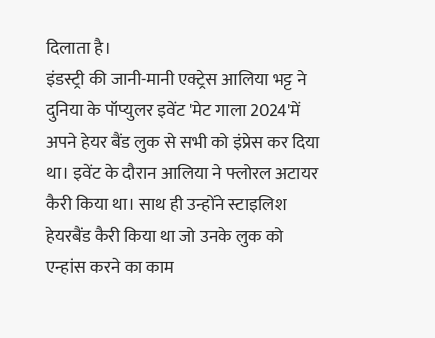दिलाता है।
इंडस्ट्री की जानी-मानी एक्ट्रेस आलिया भट्ट ने दुनिया के पॉप्युलर इवेंट 'मेट गाला 2024'में अपने हेयर बैंड लुक से सभी को इंप्रेस कर दिया था। इवेंट के दौरान आलिया ने फ्लोरल अटायर कैरी किया था। साथ ही उन्होंने स्टाइलिश हेयरबैंड कैरी किया था जो उनके लुक को एन्हांस करने का काम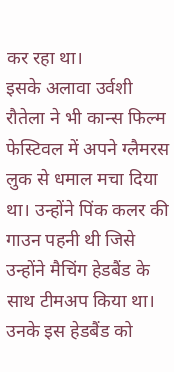कर रहा था।
इसके अलावा उर्वशी रौतेला ने भी कान्स फिल्म फेस्टिवल में अपने ग्लैमरस लुक से धमाल मचा दिया था। उन्होंने पिंक कलर की गाउन पहनी थी जिसे उन्होंने मैचिंग हेडबैंड के साथ टीमअप किया था। उनके इस हेडबैंड को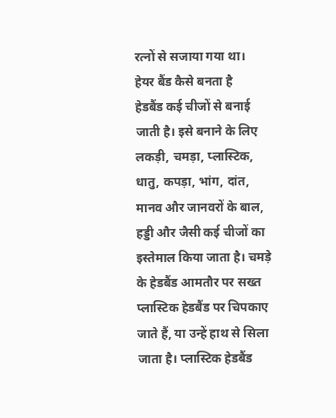रत्नों से सजाया गया था।
हेयर बैंड कैसे बनता है
हेडबैंड कई चीजों से बनाई जाती है। इसे बनाने के लिए लकड़ी, चमड़ा, प्लास्टिक, धातु, कपड़ा, भांग, दांत, मानव और जानवरों के बाल, हड्डी और जैसी कई चीजों का इस्तेमाल किया जाता है। चमड़े के हेडबैंड आमतौर पर सख्त प्लास्टिक हेडबैंड पर चिपकाए जाते हैं, या उन्हें हाथ से सिला जाता है। प्लास्टिक हेडबैंड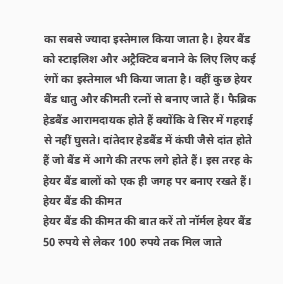का सबसे ज्यादा इस्तेमाल किया जाता है। हेयर बैंड को स्टाइलिश और अट्रैक्टिव बनाने के लिए लिए कई रंगों का इस्तेमाल भी किया जाता है। वहीं कुछ हेयर बैंड धातु और कीमती रत्नों से बनाए जाते हैं। फैब्रिक हेडबैंड आरामदायक होते हैं क्योंकि वे सिर में गहराई से नहीं घुसते। दांतेदार हेडबैंड में कंघी जैसे दांत होते हैं जो बैंड में आगे की तरफ लगे होते हैं। इस तरह के हेयर बैंड बालों को एक ही जगह पर बनाए रखते हैं।
हेयर बैंड की कीमत
हेयर बैंड की कीमत की बात करें तो नॉर्मल हेयर बैंड 50 रुपये से लेकर 100 रुपये तक मिल जाते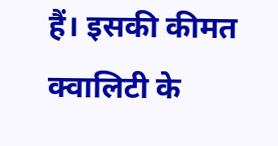हैं। इसकी कीमत क्वालिटी के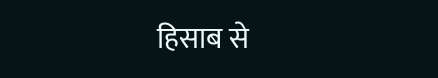हिसाब से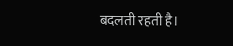बदलती रहती है।